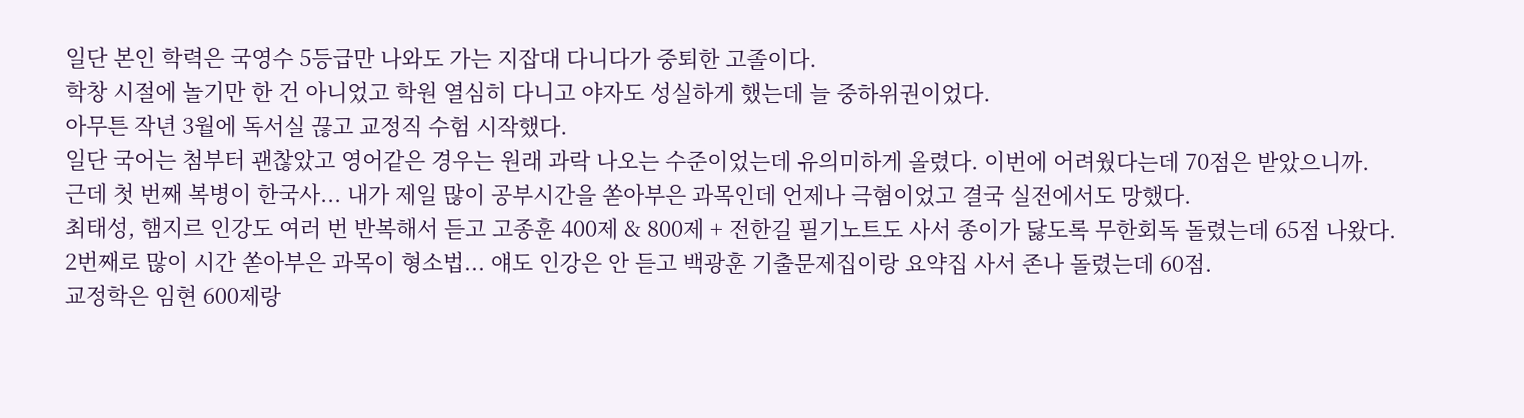일단 본인 학력은 국영수 5등급만 나와도 가는 지잡대 다니다가 중퇴한 고졸이다.
학창 시절에 놀기만 한 건 아니었고 학원 열심히 다니고 야자도 성실하게 했는데 늘 중하위권이었다.
아무튼 작년 3월에 독서실 끊고 교정직 수험 시작했다.
일단 국어는 첨부터 괜찮았고 영어같은 경우는 원래 과락 나오는 수준이었는데 유의미하게 올렸다. 이번에 어려웠다는데 70점은 받았으니까.
근데 첫 번째 복병이 한국사... 내가 제일 많이 공부시간을 쏟아부은 과목인데 언제나 극혐이었고 결국 실전에서도 망했다.
최태성, 햄지르 인강도 여러 번 반복해서 듣고 고종훈 400제 & 800제 + 전한길 필기노트도 사서 종이가 닳도록 무한회독 돌렸는데 65점 나왔다.
2번째로 많이 시간 쏟아부은 과목이 형소법... 얘도 인강은 안 듣고 백광훈 기출문제집이랑 요약집 사서 존나 돌렸는데 60점.
교정학은 임현 600제랑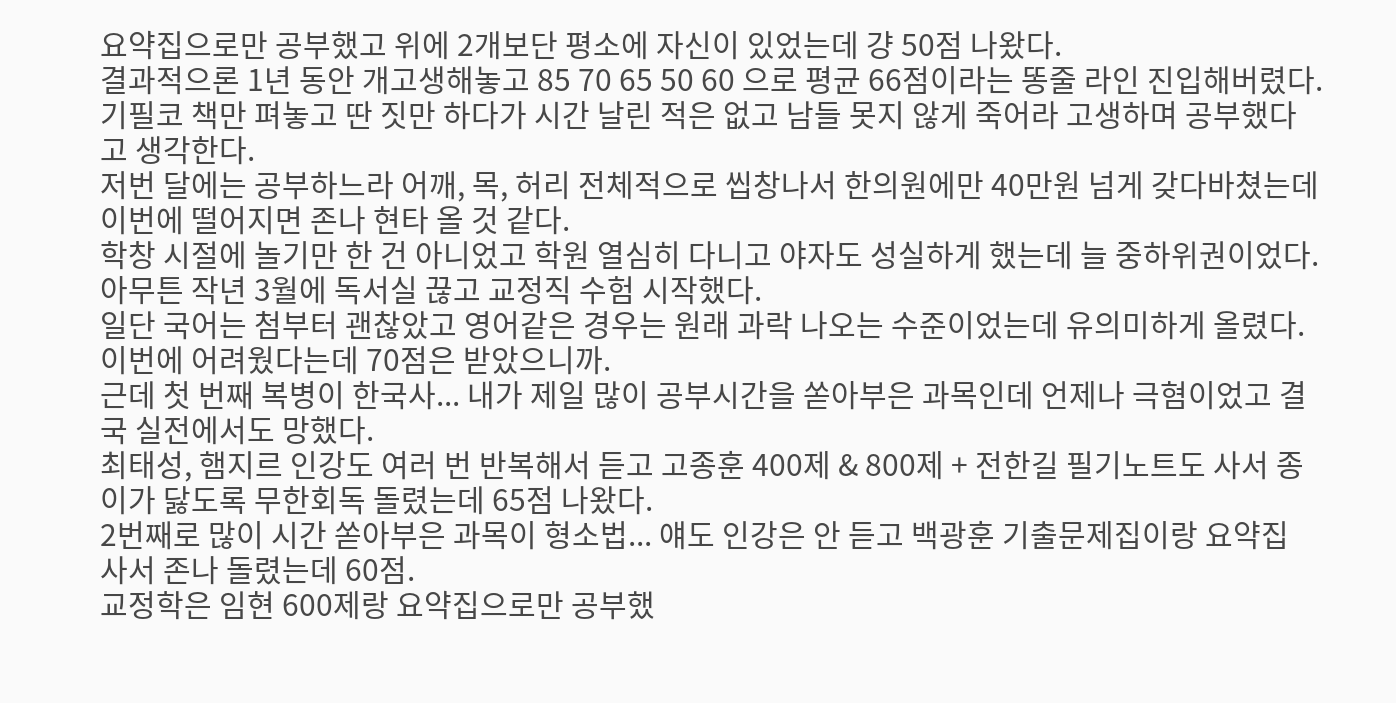요약집으로만 공부했고 위에 2개보단 평소에 자신이 있었는데 걍 50점 나왔다.
결과적으론 1년 동안 개고생해놓고 85 70 65 50 60 으로 평균 66점이라는 똥줄 라인 진입해버렸다.
기필코 책만 펴놓고 딴 짓만 하다가 시간 날린 적은 없고 남들 못지 않게 죽어라 고생하며 공부했다고 생각한다.
저번 달에는 공부하느라 어깨, 목, 허리 전체적으로 씹창나서 한의원에만 40만원 넘게 갖다바쳤는데 이번에 떨어지면 존나 현타 올 것 같다.
학창 시절에 놀기만 한 건 아니었고 학원 열심히 다니고 야자도 성실하게 했는데 늘 중하위권이었다.
아무튼 작년 3월에 독서실 끊고 교정직 수험 시작했다.
일단 국어는 첨부터 괜찮았고 영어같은 경우는 원래 과락 나오는 수준이었는데 유의미하게 올렸다. 이번에 어려웠다는데 70점은 받았으니까.
근데 첫 번째 복병이 한국사... 내가 제일 많이 공부시간을 쏟아부은 과목인데 언제나 극혐이었고 결국 실전에서도 망했다.
최태성, 햄지르 인강도 여러 번 반복해서 듣고 고종훈 400제 & 800제 + 전한길 필기노트도 사서 종이가 닳도록 무한회독 돌렸는데 65점 나왔다.
2번째로 많이 시간 쏟아부은 과목이 형소법... 얘도 인강은 안 듣고 백광훈 기출문제집이랑 요약집 사서 존나 돌렸는데 60점.
교정학은 임현 600제랑 요약집으로만 공부했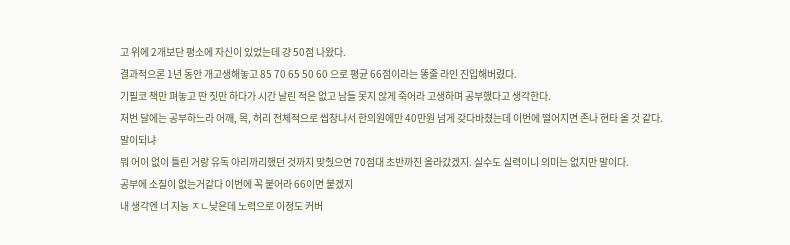고 위에 2개보단 평소에 자신이 있었는데 걍 50점 나왔다.
결과적으론 1년 동안 개고생해놓고 85 70 65 50 60 으로 평균 66점이라는 똥줄 라인 진입해버렸다.
기필코 책만 펴놓고 딴 짓만 하다가 시간 날린 적은 없고 남들 못지 않게 죽어라 고생하며 공부했다고 생각한다.
저번 달에는 공부하느라 어깨, 목, 허리 전체적으로 씹창나서 한의원에만 40만원 넘게 갖다바쳤는데 이번에 떨어지면 존나 현타 올 것 같다.
말이되냐
뭐 어이 없이 틀린 거랑 유독 아리까리했던 것까지 맞췄으면 70점대 초반까진 올라갔겠지. 실수도 실력이니 의미는 없지만 말이다.
공부에 소질이 없는거같다 이번에 꼭 붙어라 66이면 붙겠지
내 생각엔 너 지능 ㅈㄴ낮은데 노력으로 이정도 커버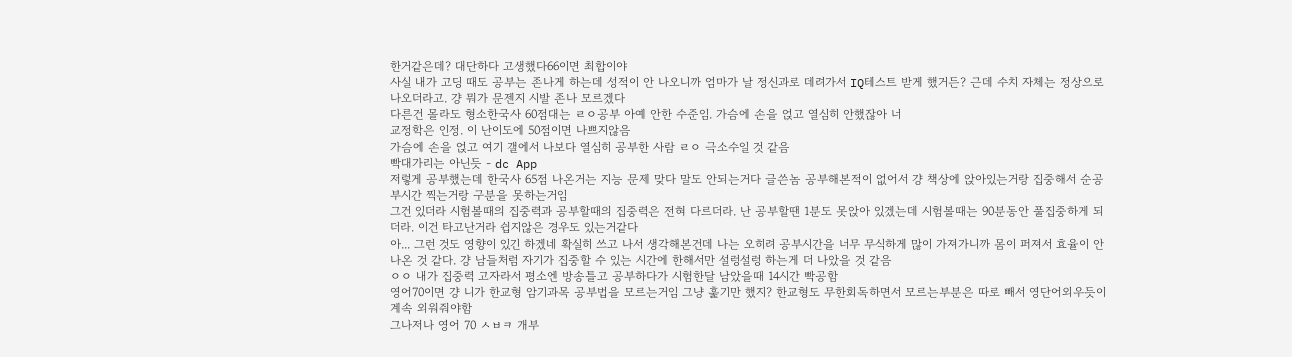한거같은데? 대단하다 고생했다66이면 최합이야
사실 내가 고딩 때도 공부는 존나게 하는데 성적이 안 나오니까 엄마가 날 정신과로 데려가서 IQ테스트 받게 했거든? 근데 수치 자체는 정상으로 나오더라고. 걍 뭐가 문젠지 시발 존나 모르겠다
다른건 몰라도 형소한국사 60점대는 ㄹㅇ공부 아예 안한 수준임. 가슴에 손을 얹고 열심히 안했잖아 너
교정학은 인정. 이 난이도에 50점이면 나쁘지않음
가슴에 손을 얹고 여기 갤에서 나보다 열심히 공부한 사람 ㄹㅇ 극소수일 것 같음
빡대가리는 아닌듯 - dc App
저렇게 공부했는데 한국사 65점 나온거는 지능 문제 맞다 말도 안되는거다 글쓴놈 공부해본적이 없어서 걍 책상에 앉아있는거랑 집중해서 순공부시간 찍는거랑 구분을 못하는거임
그건 있더라 시험볼때의 집중력과 공부할때의 집중력은 전혀 다르더라. 난 공부할땐 1분도 못앉아 있겠는데 시험볼때는 90분동안 풀집중하게 되더라. 이건 타고난거라 쉽지않은 경우도 있는거같다
아... 그런 것도 영향이 있긴 하겠네 확실히 쓰고 나서 생각해본건데 나는 오히려 공부시간을 너무 무식하게 많이 가져가니까 몸이 퍼져서 효율이 안 나온 것 같다. 걍 남들처럼 자기가 집중할 수 있는 시간에 한해서만 설렁설렁 하는게 더 나았을 것 같음
ㅇㅇ 내가 집중력 고자라서 평소엔 방송틀고 공부하다가 시험한달 남았을때 14시간 빡공함
영어70이면 걍 니가 한교형 암기과목 공부법을 모르는거임 그냥 훑기만 했지? 한교형도 무한회독하면서 모르는부분은 따로 빼서 영단어외우듯이 계속 외워줘야함
그나저나 영어 70 ㅅㅂㅋ 개부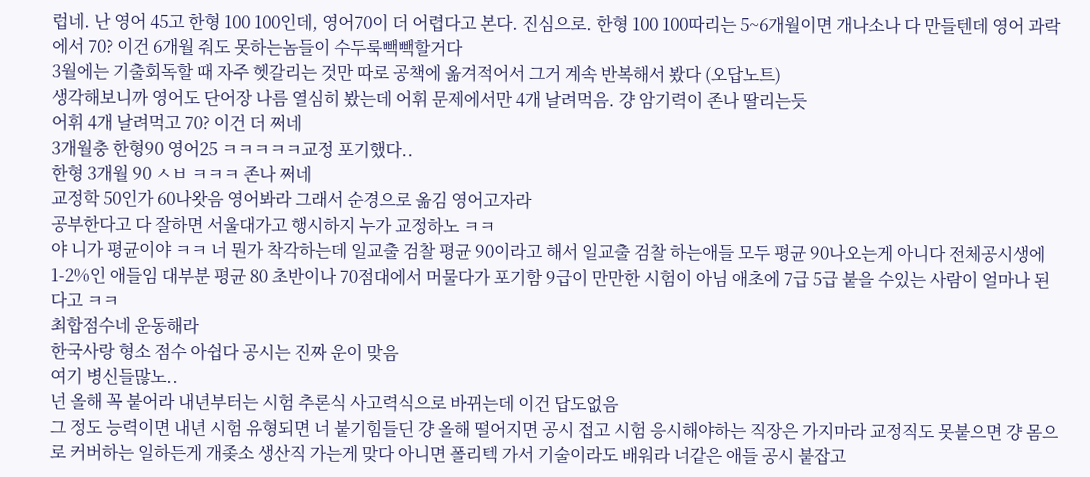럽네. 난 영어 45고 한형 100 100인데, 영어70이 더 어렵다고 본다. 진심으로. 한형 100 100따리는 5~6개월이면 개나소나 다 만들텐데 영어 과락에서 70? 이건 6개월 줘도 못하는놈들이 수두룩빽빽할거다
3월에는 기출회독할 때 자주 헷갈리는 것만 따로 공책에 옮겨적어서 그거 계속 반복해서 봤다 (오답노트)
생각해보니까 영어도 단어장 나름 열심히 봤는데 어휘 문제에서만 4개 날려먹음. 걍 암기력이 존나 딸리는듯
어휘 4개 날려먹고 70? 이건 더 쩌네
3개월충 한형90 영어25 ㅋㅋㅋㅋㅋ교정 포기했다..
한형 3개월 90 ㅅㅂ ㅋㅋㅋ 존나 쩌네
교정학 50인가 60나왓음 영어봐라 그래서 순경으로 옮김 영어고자라
공부한다고 다 잘하면 서울대가고 행시하지 누가 교정하노 ㅋㅋ
야 니가 평균이야 ㅋㅋ 너 뭔가 착각하는데 일교출 검찰 평균 90이라고 해서 일교출 검찰 하는애들 모두 평균 90나오는게 아니다 전체공시생에 1-2%인 애들임 대부분 평균 80 초반이나 70점대에서 머물다가 포기함 9급이 만만한 시험이 아님 애초에 7급 5급 붙을 수있는 사람이 얼마나 된다고 ㅋㅋ
최합점수네 운동해라
한국사랑 형소 점수 아쉽다 공시는 진짜 운이 맞음
여기 병신들많노..
넌 올해 꼭 붙어라 내년부터는 시험 추론식 사고력식으로 바뀌는데 이건 답도없음
그 정도 능력이면 내년 시험 유형되면 너 붙기힘들딘 걍 올해 떨어지면 공시 접고 시험 응시해야하는 직장은 가지마라 교정직도 못붙으면 걍 몸으로 커버하는 일하든게 개좆소 생산직 가는게 맞다 아니면 폴리텍 가서 기술이라도 배워라 너같은 애들 공시 붙잡고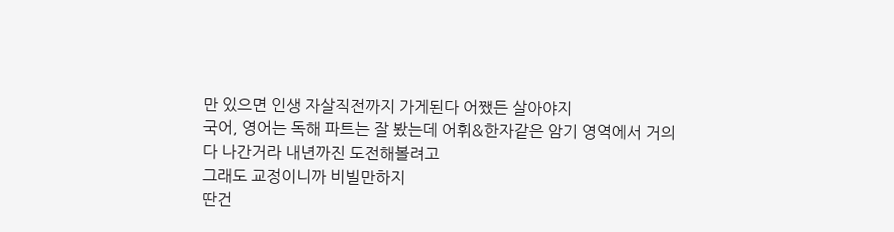만 있으면 인생 자살직전까지 가게된다 어쨌든 살아야지
국어, 영어는 독해 파트는 잘 봤는데 어휘&한자같은 암기 영역에서 거의 다 나간거라 내년까진 도전해볼려고
그래도 교정이니까 비빌만하지
딴건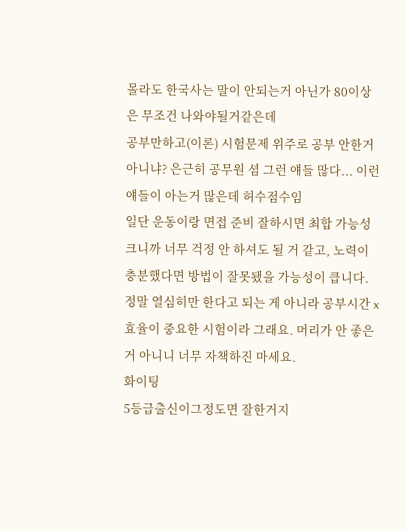몰라도 한국사는 말이 안되는거 아닌가 80이상은 무조건 나와야될거같은데
공부만하고(이론) 시험문제 위주로 공부 안한거 아니냐? 은근히 공무원 셤 그런 얘들 많다... 이런얘들이 아는거 많은데 허수점수임
일단 운동이랑 면접 준비 잘하시면 최합 가능성 크니까 너무 걱정 안 하셔도 될 거 같고, 노력이 충분했다면 방법이 잘못됐을 가능성이 큽니다. 정말 열심히만 한다고 되는 게 아니라 공부시간 x 효율이 중요한 시험이라 그래요. 머리가 안 좋은 거 아니니 너무 자책하진 마세요.
화이팅
5등급출신이그정도면 잘한거지